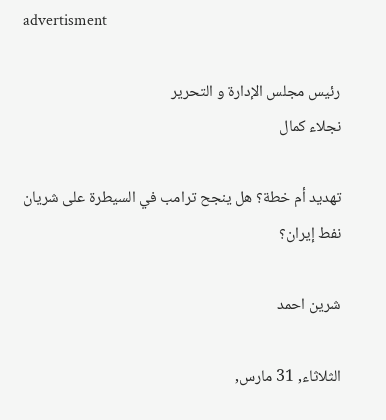advertisment

رئيس مجلس الإدارة و التحرير
نجلاء كمال

تهديد أم خطة؟ هل ينجح ترامب في السيطرة على شريان نفط إيران؟

شرين احمد

الثلاثاء, 31 مارس,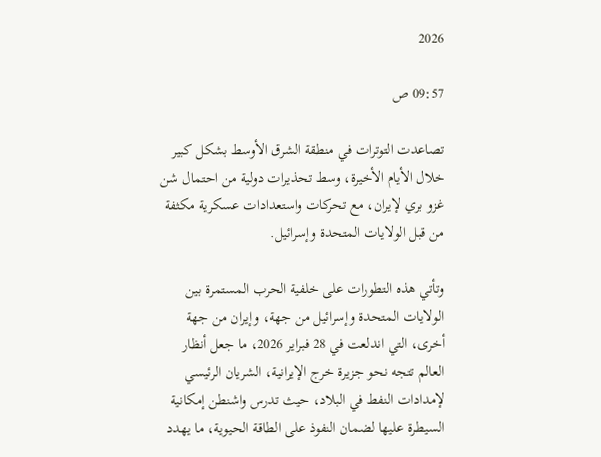2026

09:57 ص

تصاعدت التوترات في منطقة الشرق الأوسط بشكل كبير خلال الأيام الأخيرة، وسط تحذيرات دولية من احتمال شن غزو بري لإيران، مع تحركات واستعدادات عسكرية مكثفة من قبل الولايات المتحدة وإسرائيل.

وتأتي هذه التطورات على خلفية الحرب المستمرة بين الولايات المتحدة وإسرائيل من جهة، وإيران من جهة أخرى، التي اندلعت في 28 فبراير 2026، ما جعل أنظار العالم تتجه نحو جزيرة خرج الإيرانية، الشريان الرئيسي لإمدادات النفط في البلاد، حيث تدرس واشنطن إمكانية السيطرة عليها لضمان النفوذ على الطاقة الحيوية، ما يهدد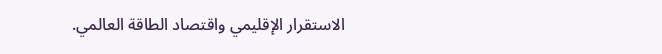الاستقرار الإقليمي واقتصاد الطاقة العالمي.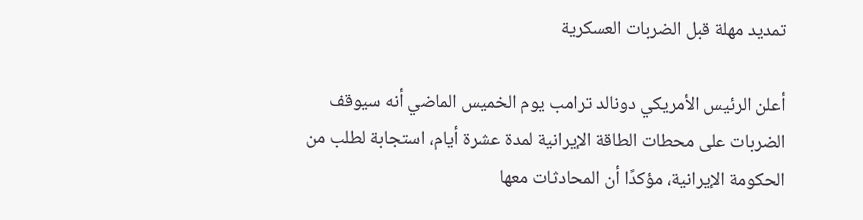تمديد مهلة قبل الضربات العسكرية

أعلن الرئيس الأمريكي دونالد ترامب يوم الخميس الماضي أنه سيوقف الضربات على محطات الطاقة الإيرانية لمدة عشرة أيام، استجابة لطلب من الحكومة الإيرانية، مؤكدًا أن المحادثات معها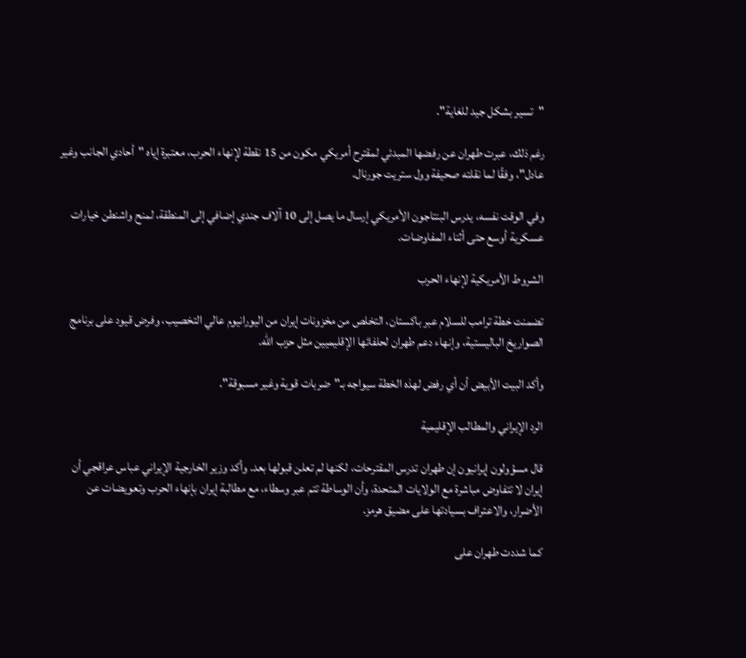"تسير بشكل جيد للغاية".

رغم ذلك، عبرت طهران عن رفضها المبدئي لمقترح أمريكي مكون من 15 نقطة لإنهاء الحرب، معتبرة إياه "أحادي الجانب وغير عادل"، وفقًا لما نقلته صحيفة وول ستريت جورنال.

وفي الوقت نفسه، يدرس البنتاجون الأمريكي إرسال ما يصل إلى 10 آلاف جندي إضافي إلى المنطقة، لمنح واشنطن خيارات عسكرية أوسع حتى أثناء المفاوضات.

الشروط الأمريكية لإنهاء الحرب

تضمنت خطة ترامب للسلام عبر باكستان، التخلص من مخزونات إيران من اليورانيوم عالي التخصيب، وفرض قيود على برنامج الصواريخ الباليستية، وإنهاء دعم طهران لحلفائها الإقليميين مثل حزب الله.

وأكد البيت الأبيض أن أي رفض لهذه الخطة سيواجه بـ"ضربات قوية وغير مسبوقة".

الرد الإيراني والمطالب الإقليمية

قال مسؤولون إيرانيون إن طهران تدرس المقترحات، لكنها لم تعلن قبولها بعد. وأكد وزير الخارجية الإيراني عباس عراقجي أن إيران لا تتفاوض مباشرة مع الولايات المتحدة، وأن الوساطة تتم عبر وسطاء، مع مطالبة إيران بإنهاء الحرب وتعويضات عن الأضرار، والاعتراف بسيادتها على مضيق هرمز.

كما شددت طهران على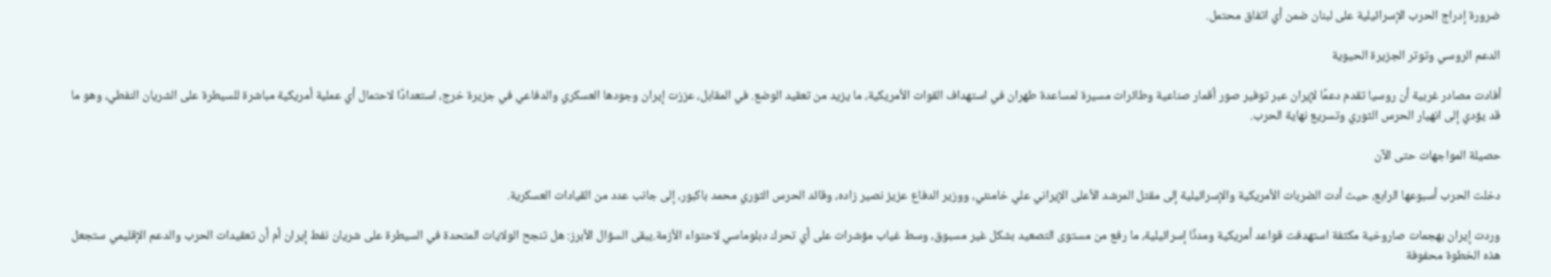ضرورة إدراج الحرب الإسرائيلية على لبنان ضمن أي اتفاق محتمل.

الدعم الروسي وتوتر الجزيرة الحيوية

أفادت مصادر غربية أن روسيا تقدم دعمًا لإيران عبر توفير صور أقمار صناعية وطائرات مسيرة لمساعدة طهران في استهداف القوات الأمريكية، ما يزيد من تعقيد الوضع. في المقابل، عززت إيران وجودها العسكري والدفاعي في جزيرة خرج، استعدادًا لاحتمال أي عملية أمريكية مباشرة للسيطرة على الشريان النفطي، وهو ما قد يؤدي إلى انهيار الحرس الثوري وتسريع نهاية الحرب.

حصيلة المواجهات حتى الآن

دخلت الحرب أسبوعها الرابع، حيث أدت الضربات الأمريكية والإسرائيلية إلى مقتل المرشد الأعلى الإيراني علي خامنئي، ووزير الدفاع عزيز نصير زاده، وقائد الحرس الثوري محمد باكبور، إلى جانب عدد من القيادات العسكرية.

وردت إيران بهجمات صاروخية مكثفة استهدفت قواعد أمريكية ومدنًا إسرائيلية، ما رفع من مستوى التصعيد بشكل غير مسبوق، وسط غياب مؤشرات على أي تحرك دبلوماسي لاحتواء الأزمة.يبقى السؤال الأبرز: هل تنجح الولايات المتحدة في السيطرة على شريان نفط إيران أم أن تعقيدات الحرب والدعم الإقليمي ستجعل هذه الخطوة محفوفة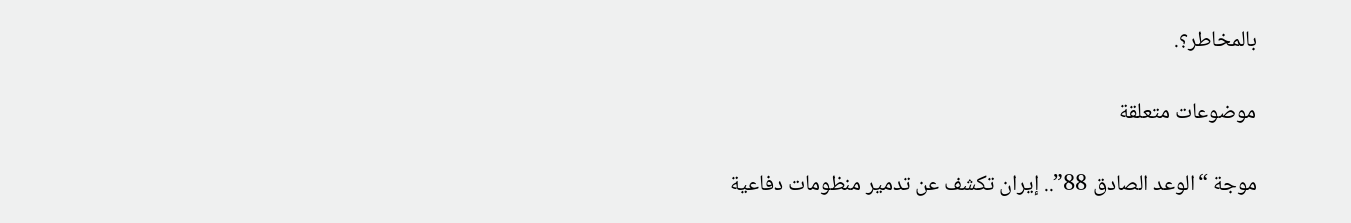بالمخاطر؟.

موضوعات متعلقة

موجة “الوعد الصادق 88”.. إيران تكشف عن تدمير منظومات دفاعية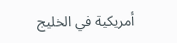أمريكية في الخليج